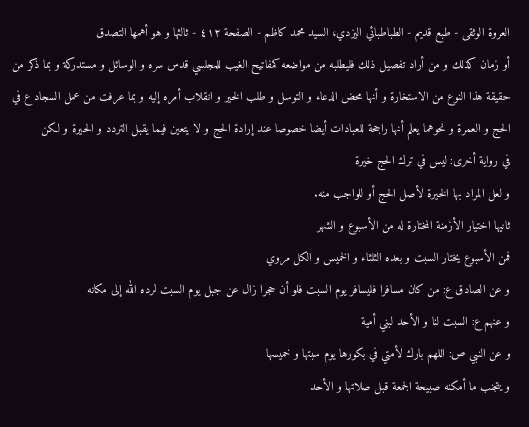العروة الوثقى - طبع قديم - الطباطبائي اليزدي، السيد محمد كاظم - الصفحة ٤١٢ - ثالثها و هو أهمها التصدق
أو زمان كذلك و من أراد تفصيل ذلك فليطلبه من مواضعه كمفاتيح الغيب للمجلسي قدس سره و الوسائل و مستدركة و بما ذكر من حقيقة هذا النوع من الاستخارة و أنها محض الدعاء و التوسل و طلب الخير و انقلاب أمره إليه و بما عرفت من عمل السجاد ع في الحج و العمرة و نحوهما يعلم أنها راجحة للعبادات أيضا خصوصا عند إرادة الحج و لا يتعين فيما يقبل التردد و الحيرة و لكن
في رواية أخرى: ليس في ترك الحج خيرة
و لعل المراد بها الخيرة لأصل الحج أو للواجب منه.
ثانيها اختيار الأزمنة المختارة له من الأسبوع و الشهر
فمن الأسبوع يختار السبت و بعده الثلثاء و الخميس و الكل مروي
و عن الصادق ع: من كان مسافرا فليسافر يوم السبت فلو أن حجرا زال عن جبل يوم السبت لرده الله إلى مكانه
و عنهم ع: السبت لنا و الأحد لبني أمية
و عن النبي ص: اللهم بارك لأمتي في بكورها يوم سبتها و خميسها
و يتجنب ما أمكنه صبيحة الجمعة قبل صلاتها و الأحد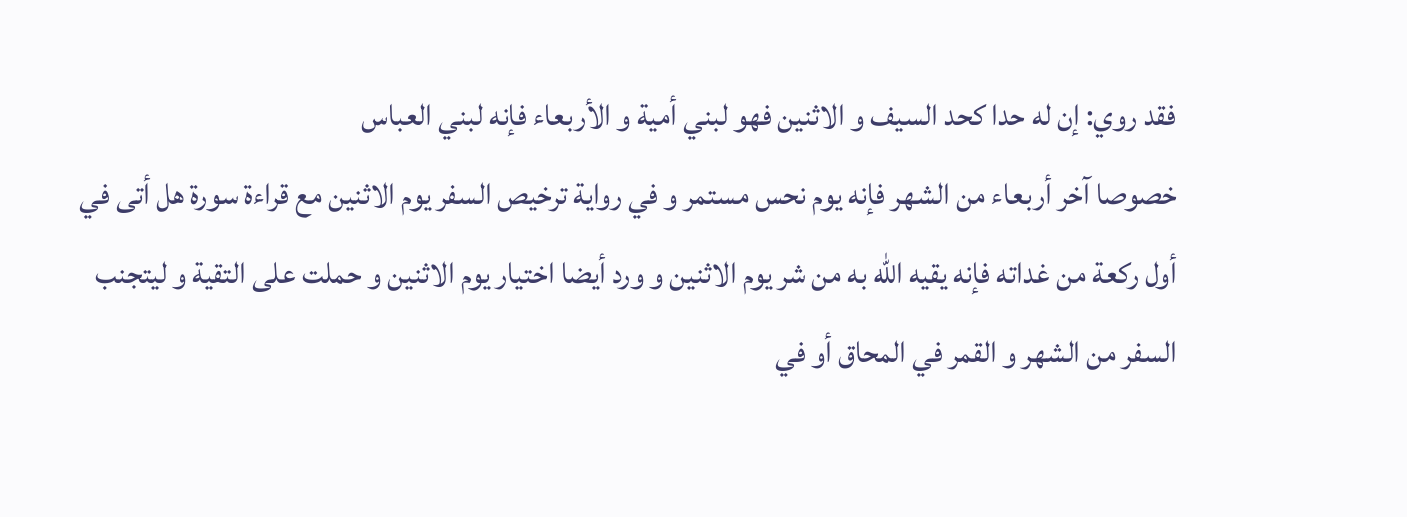فقد روي: إن له حدا كحد السيف و الاثنين فهو لبني أمية و الأربعاء فإنه لبني العباس
خصوصا آخر أربعاء من الشهر فإنه يوم نحس مستمر و في رواية ترخيص السفر يوم الاثنين مع قراءة سورة هل أتى في أول ركعة من غداته فإنه يقيه الله به من شر يوم الاثنين و ورد أيضا اختيار يوم الاثنين و حملت على التقية و ليتجنب السفر من الشهر و القمر في المحاق أو في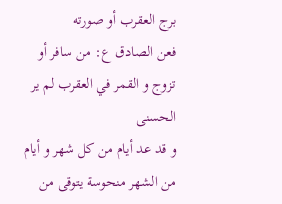برج العقرب أو صورته
فعن الصادق ع: من سافر أو تزوج و القمر في العقرب لم ير الحسنى
و قد عد أيام من كل شهر و أيام من الشهر منحوسة يتوقى من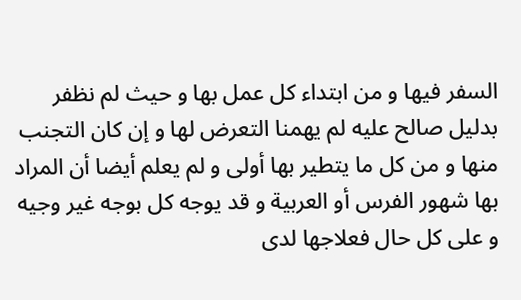السفر فيها و من ابتداء كل عمل بها و حيث لم نظفر بدليل صالح عليه لم يهمنا التعرض لها و إن كان التجنب منها و من كل ما يتطير بها أولى و لم يعلم أيضا أن المراد بها شهور الفرس أو العربية و قد يوجه كل بوجه غير وجيه و على كل حال فعلاجها لدى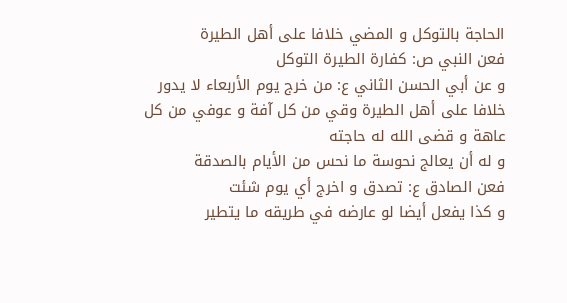الحاجة بالتوكل و المضي خلافا على أهل الطيرة
فعن النبي ص: كفارة الطيرة التوكل
و عن أبي الحسن الثاني ع: من خرج يوم الأربعاء لا يدور خلافا على أهل الطيرة وقي من كل آفة و عوفي من كل عاهة و قضى الله له حاجته
و له أن يعالج نحوسة ما نحس من الأيام بالصدقة
فعن الصادق ع: تصدق و اخرج أي يوم شئت
و كذا يفعل أيضا لو عارضه في طريقه ما يتطير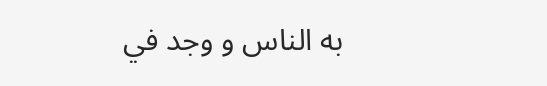به الناس و وجد في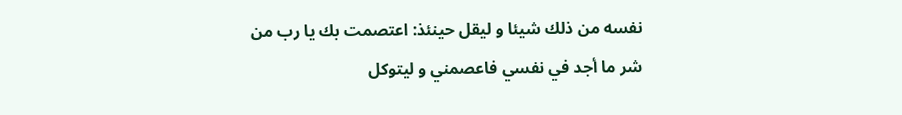نفسه من ذلك شيئا و ليقل حينئذ: اعتصمت بك يا رب من شر ما أجد في نفسي فاعصمني و ليتوكل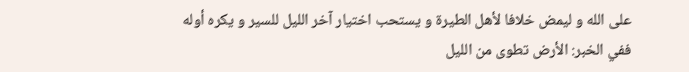على الله و ليمض خلافا لأهل الطيرة و يستحب اختيار آخر الليل للسير و يكره أوله
ففي الخبر: الأرض تطوى من الليل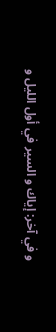و في آخر: إياك و السير في أول الليل و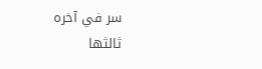سر في آخره
ثالثها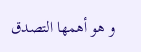و هو أهمها التصدق